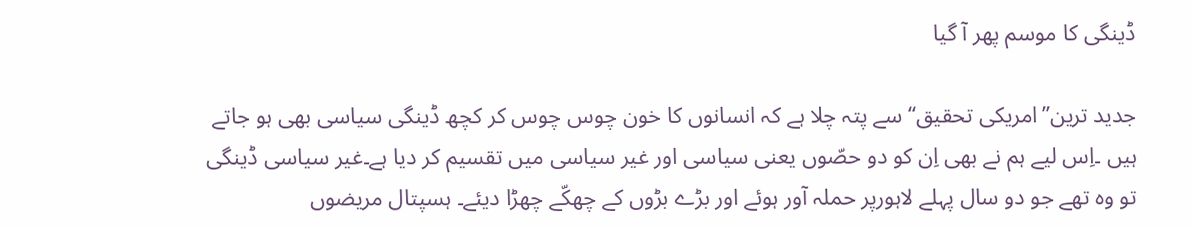ڈینگی کا موسم پھر آ گیا

جدید ترین’’امریکی تحقیق‘‘سے پتہ چلا ہے کہ انسانوں کا خون چوس چوس کر کچھ ڈینگی سیاسی بھی ہو جاتے ہیں ۔اِس لیے ہم نے بھی اِن کو دو حصّوں یعنی سیاسی اور غیر سیاسی میں تقسیم کر دیا ہے۔غیر سیاسی ڈینگی تو وہ تھے جو دو سال پہلے لاہورپر حملہ آور ہوئے اور بڑے بڑوں کے چھکّے چھڑا دیئے۔ ہسپتال مریضوں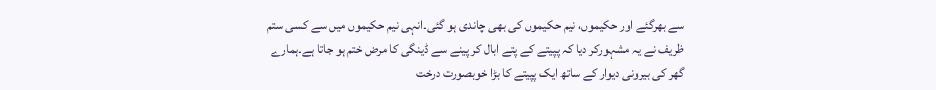سے بھرگئے اور حکیموں، نیم حکیموں کی بھی چاندی ہو گئی۔انہی نیم حکیموں میں سے کسی ستم ظریف نے یہ مشہورکر دیا کہ پپیتے کے پتے ابال کر پینے سے ڈینگی کا مرض ختم ہو جاتا ہے۔ہمارے گھر کی بیرونی دیوار کے ساتھ ایک پپیتے کا بڑا خوبصورت درخت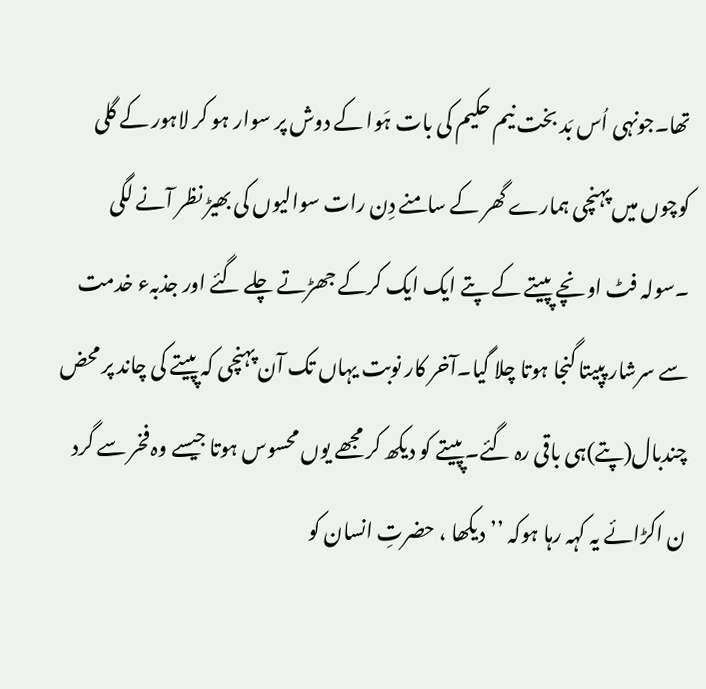تھا۔جونہی اُس بَد بخت نیم حکیم کی بات ہَوا کے دوش پر سوار ہو کر لاہور کے گلی کوچوں میں پہنچی ہمارے گھر کے سامنے دِن رات سوالیوں کی بھیڑ نظر آنے لگی ۔سولہ فٹ اونچے پپیتے کے پتے ایک ایک کرکے جھڑتے چلے گئے اور جذبہء خدمت سے سرشار پپیتا گنجا ہوتا چلا گیا۔آخر کار نوبت یہاں تک آن پہنچی کہ پپیتے کی چاند پر محض چندبال(پتے)ہی باقی رہ گئے۔پپیتے کو دیکھ کر مجھے یوں محسوس ہوتا جیسے وہ فخر سے گرد ن اکڑائے یہ کہہ رہا ہوکہ ’’دیکھا ، حضرتِ انسان کو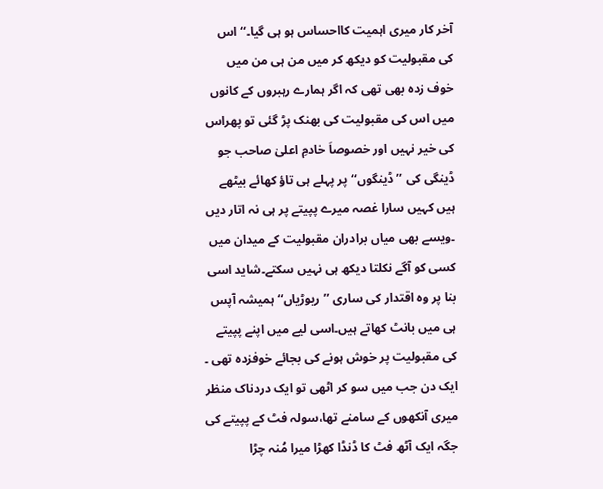آخر کار میری اہمیت کااحساس ہو ہی گیا۔‘‘ اس کی مقبولیت کو دیکھ کر میں من ہی من میں خوف زدہ بھی تھی کہ اگر ہمارے رہبروں کے کانوں میں اس کی مقبولیت کی بھنک پڑ گئی تو پھراس کی خیر نہیں اور خصوصاَ خادمِ اعلیٰ صاحب جو ڈینگی کی ’’ڈینگوں‘‘پر پہلے ہی تاؤ کھائے بیٹھے ہیں کہیں سارا غصہ میرے پپیتے پر ہی نہ اتار دیں ۔ویسے بھی میاں برادران مقبولیت کے میدان میں کسی کو آگے نکلتا دیکھ ہی نہیں سکتے۔شاید اسی بنا پر وہ اقتدار کی ساری ’’ریوڑیاں‘‘ ہمیشہ آپس ہی میں بانٹ کھاتے ہیں۔اسی لیے میں اپنے پپیتے کی مقبولیت پر خوش ہونے کی بجائے خوفزدہ تھی ۔ ایک دن جب میں سو کر اٹھی تو ایک دردناک منظر میری آنکھوں کے سامنے تھا،سولہ فٹ کے پپیتے کی جگہ ایک آٹھ فٹ کا ڈنڈا کھڑا میرا مُنہ چڑا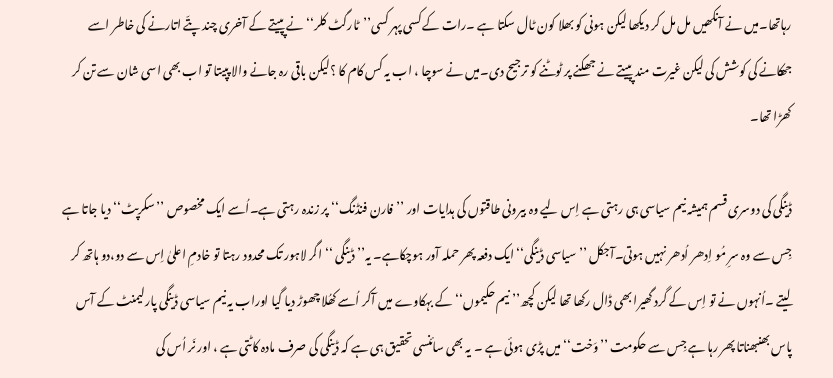رہاتھا۔میں نے آنکھیں مل مل کر دیکھا لیکن ہونی کو بھلا کون ٹال سکتا ہے ۔رات کے کسی پہر کسی’’ٹارگٹ کلر‘‘ نے پپیتے کے آخری چند پتّے اتارنے کی خاطر اسے جھکانے کی کوشش کی لیکن غیرت مند پپیتے نے جھکنے پر ٹوٹنے کو ترجیح دی۔میں نے سوچا ، اب یہ کس کام کا ؟لیکن باقی رہ جانے والا پپیتا تو اب بھی اسی شان سے تن کر کھڑا تھا۔

ڈینگی کی دوسری قسم ہمیشہ نیم سیاسی ہی رہتی ہے اِس لیے وہ بیرونی طاقتوں کی ہدایات اور ’’فارن فنڈنگ‘‘پر زندہ رہتی ہے۔اُسے ایک مخصوص ’’سکرپٹ‘‘دیا جاتا ہے جِس سے وہ سرِ مُو اِدھر اُدھر نہیں ہوتی۔آجکل ’’سیاسی ڈینگی‘‘ ایک دفعہ پھر حملہ آور ہوچکاہے۔ یہ’’ ڈینگی ‘‘اگر لاہور تک محدود رہتا تو خادمِ اعلیٰ اِس سے دو،دو ہاتھ کر لیتے ۔اُنہوں نے تو اِس کے گرد گھیرا بھی ڈال رکھا تھا لیکن کچھ’’نیم حکیموں‘‘کے بہکاوے میں آکر اُسے کھُلا چھوڑ دیا گیا اوراب یہ نیم سیاسی ڈینگی پارلیمنٹ کے آس پاس بھنبھناتا پھر رہا ہے جِس سے حکومت ’’وَخت‘‘میں پڑی ہوئی ہے ۔ یہ بھی سائنسی تحقیق ہی ہے کہ ڈینگی کی صرف مادہ کاٹتی ہے ، اور نَر اُس کی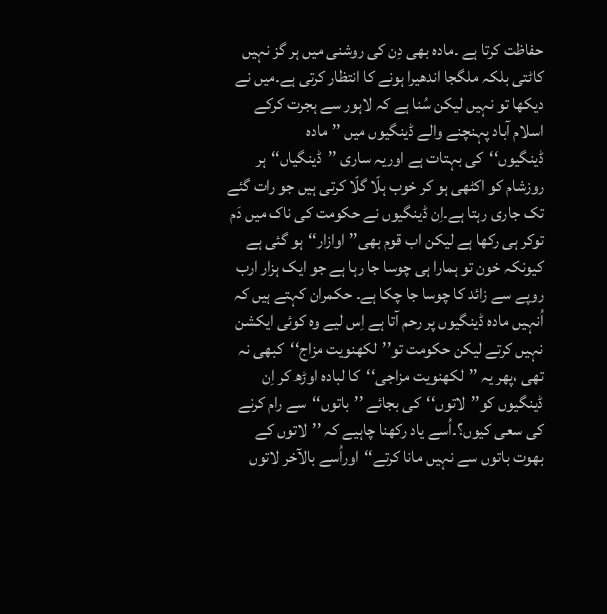حفاظت کرتا ہے ۔مادہ بھی دِن کی روشنی میں ہر گز نہیں کاٹتی بلکہ ملگجا اندھیرا ہونے کا انتظار کرتی ہے۔میں نے دیکھا تو نہیں لیکن سُنا ہے کہ لاہور سے ہجرت کرکے اسلام آباد پہنچنے والے ڈینگیوں میں ’’مادہ ڈینگیوں‘‘کی بہتات ہے اوریہ ساری ’’ڈینگیاں‘‘ہر روزشام کو اکٹھی ہو کر خوب ہلّا گلّا کرتی ہیں جو رات گئے تک جاری رہتا ہے۔اِن ڈینگیوں نے حکومت کی ناک میں دَم توکر ہی رکھا ہے لیکن اب قوم بھی’’اوازار‘‘ہو گئی ہے کیونکہ خون تو ہمارا ہی چوسا جا رہا ہے جو ایک ہزار ارب روپے سے زائد کا چوسا جا چکا ہے۔ حکمران کہتے ہیں کہ اُنہیں مادہ ڈینگیوں پر رحم آتا ہے اِس لیے وہ کوئی ایکشن نہیں کرتے لیکن حکومت تو’’لکھنویت مزاج‘‘کبھی نہ تھی ،پھر یہ ’’لکھنویت مزاجی‘‘کا لبادہ اوڑھ کر اِن ڈینگیوں کو’’لاتوں‘‘کی بجائے ’’باتوں‘‘سے رام کرنے کی سعی کیوں؟۔اُسے یاد رکھنا چاہیے کہ ’’لاتوں کے بھوت باتوں سے نہیں مانا کرتے‘‘اوراُسے بالآخر لاتوں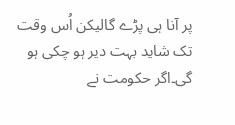پر آنا ہی پڑے گالیکن اُس وقت تک شاید بہت دیر ہو چکی ہو گی۔اگر حکومت نے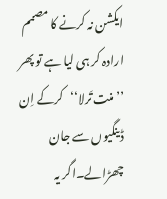ایکشن نہ کرنے کا مصمم ارادہ کر ہی لیا ہے تو پھر ’’منت تَرلا‘‘کرکے اِن ڈینگیوں سے جان چھڑالے۔اگر یہ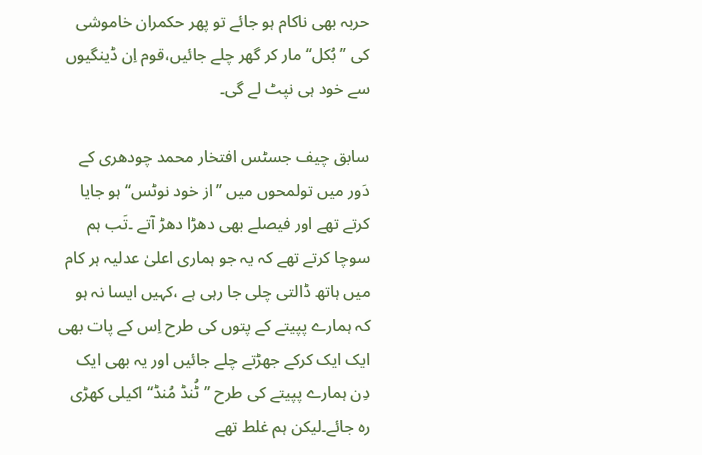حربہ بھی ناکام ہو جائے تو پھر حکمران خاموشی کی ’’بُکل‘‘مار کر گھر چلے جائیں،قوم اِن ڈینگیوں سے خود ہی نپٹ لے گی۔

سابق چیف جسٹس افتخار محمد چودھری کے دَور میں تولمحوں میں ’’از خود نوٹس‘‘ہو جایا کرتے تھے اور فیصلے بھی دھڑا دھڑ آتے ۔تَب ہم سوچا کرتے تھے کہ یہ جو ہماری اعلیٰ عدلیہ ہر کام میں ہاتھ ڈالتی چلی جا رہی ہے ،کہیں ایسا نہ ہو کہ ہمارے پپیتے کے پتوں کی طرح اِس کے پات بھی ایک ایک کرکے جھڑتے چلے جائیں اور یہ بھی ایک دِن ہمارے پپیتے کی طرح ’’ٹُنڈ مُنڈ‘‘ اکیلی کھڑی رہ جائے۔لیکن ہم غلط تھے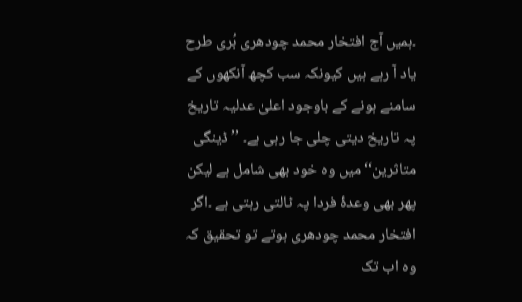۔ہمیں آج افتخار محمد چودھری بُری طرح یاد آ رہے ہیں کیونکہ سب کچھ آنکھوں کے سامنے ہونے کے باوجود اعلیٰ عدلیہ تاریخ پہ تاریخ دیتی چلی جا رہی ہے۔ ’’ڈینگی متاثرین‘‘میں وہ خود بھی شامل ہے لیکن پھر بھی وعدۂ فردا پہ ٹالتی رہتی ہے ۔اگر افتخار محمد چودھری ہوتے تو تحقیق کہ وہ اب تک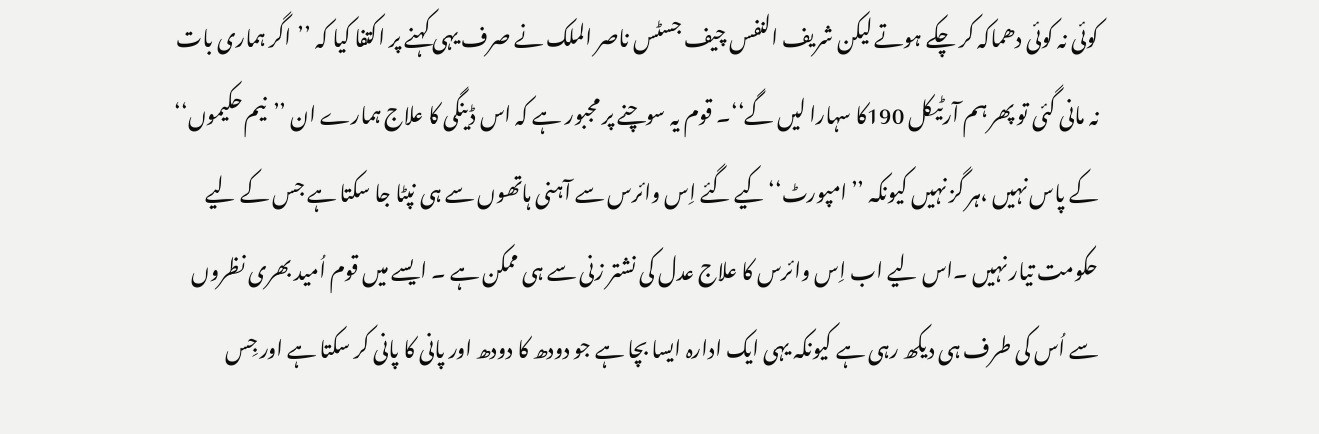کوئی نہ کوئی دھماکہ کر چکے ہوتے لیکن شریف النفس چیف جسٹس ناصر الملک نے صرف یہی کہنے پر اکتفا کیا کہ ’’اگر ہماری بات نہ مانی گئی تو پھر ہم آرٹیکل 190کا سہارا لیں گے‘‘۔ قوم یہ سوچنے پر مجبور ہے کہ اس ڈینگی کا علاج ہمارے ان ’’نیم حکیموں‘‘ کے پاس نہیں ،ہر گز نہیں کیونکہ ’’امپورٹ‘‘کیے گئے اِس وائرس سے آہنی ہاتھوں سے ہی نپٹا جا سکتا ہے جس کے لیے حکومت تیار نہیں ۔اس لیے اب اِس وائرس کا علاج عدل کی نشتر زنی سے ہی ممکن ہے ۔ ایسے میں قوم اُمید بھری نظروں سے اُس کی طرف ہی دیکھ رہی ہے کیونکہ یہی ایک ادارہ ایسا بچا ہے جو دودھ کا دودھ اور پانی کا پانی کر سکتا ہے اور جِس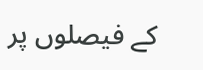کے فیصلوں پر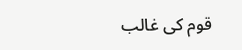قوم کی غالب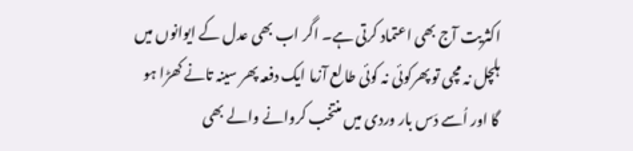اکثریت آج بھی اعتماد کرتی ہے۔ اگر اب بھی عدل کے ایوانوں میں ہلچل نہ مچی تو پھرکوئی نہ کوئی طالع آزما ایک دفعہ پھر سینہ تانے کھڑا ہو گا اور اُسے دَس بار وردی میں منتخب کروانے والے بھی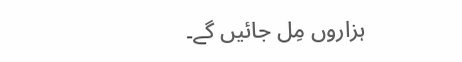ہزاروں مِل جائیں گے۔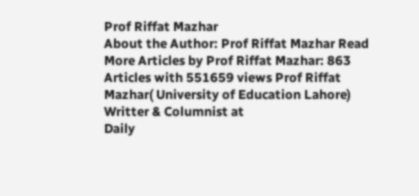Prof Riffat Mazhar
About the Author: Prof Riffat Mazhar Read More Articles by Prof Riffat Mazhar: 863 Articles with 551659 views Prof Riffat Mazhar( University of Education Lahore)
Writter & Columnist at
Daily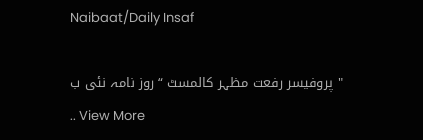Naibaat/Daily Insaf

" پروفیسر رفعت مظہر کالمسٹ “روز نامہ نئی ب
.. View More